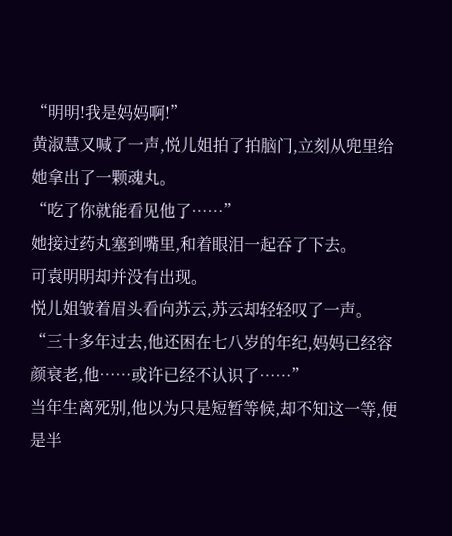“明明!我是妈妈啊!”
黄淑慧又喊了一声,悦儿姐拍了拍脑门,立刻从兜里给她拿出了一颗魂丸。
“吃了你就能看见他了……”
她接过药丸塞到嘴里,和着眼泪一起吞了下去。
可袁明明却并没有出现。
悦儿姐皱着眉头看向苏云,苏云却轻轻叹了一声。
“三十多年过去,他还困在七八岁的年纪,妈妈已经容颜衰老,他……或许已经不认识了……”
当年生离死别,他以为只是短暂等候,却不知这一等,便是半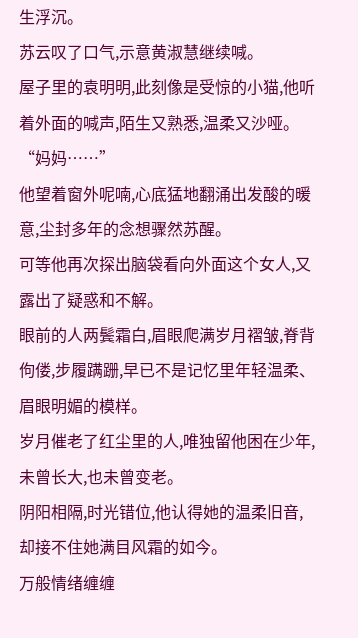生浮沉。
苏云叹了口气,示意黄淑慧继续喊。
屋子里的袁明明,此刻像是受惊的小猫,他听着外面的喊声,陌生又熟悉,温柔又沙哑。
“妈妈……”
他望着窗外呢喃,心底猛地翻涌出发酸的暖意,尘封多年的念想骤然苏醒。
可等他再次探出脑袋看向外面这个女人,又露出了疑惑和不解。
眼前的人两鬓霜白,眉眼爬满岁月褶皱,脊背佝偻,步履蹒跚,早已不是记忆里年轻温柔、眉眼明媚的模样。
岁月催老了红尘里的人,唯独留他困在少年,未曾长大,也未曾变老。
阴阳相隔,时光错位,他认得她的温柔旧音,却接不住她满目风霜的如今。
万般情绪缠缠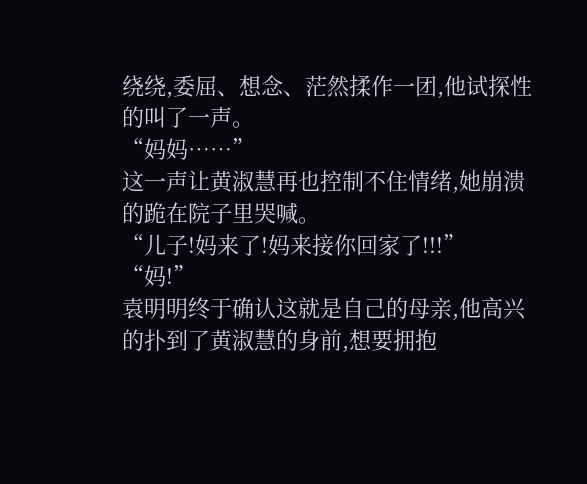绕绕,委屈、想念、茫然揉作一团,他试探性的叫了一声。
“妈妈……”
这一声让黄淑慧再也控制不住情绪,她崩溃的跪在院子里哭喊。
“儿子!妈来了!妈来接你回家了!!!”
“妈!”
袁明明终于确认这就是自己的母亲,他高兴的扑到了黄淑慧的身前,想要拥抱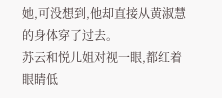她,可没想到,他却直接从黄淑慧的身体穿了过去。
苏云和悦儿姐对视一眼,都红着眼睛低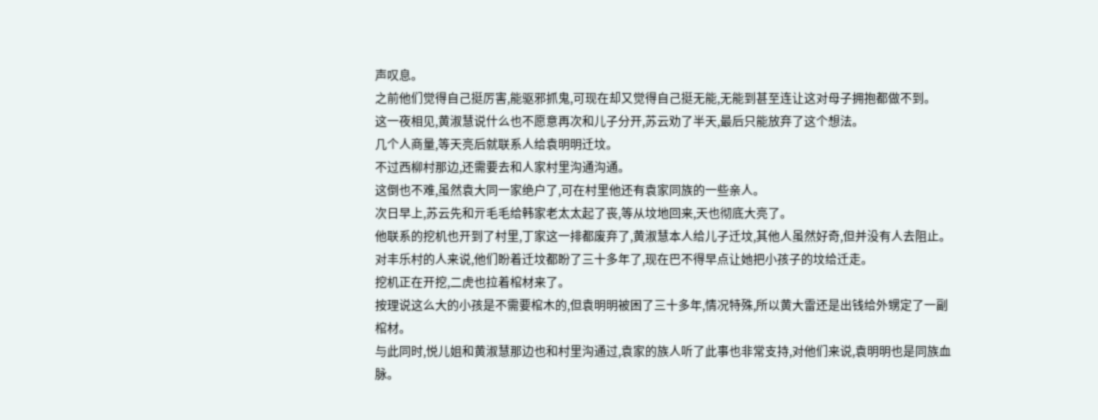声叹息。
之前他们觉得自己挺厉害,能驱邪抓鬼,可现在却又觉得自己挺无能,无能到甚至连让这对母子拥抱都做不到。
这一夜相见,黄淑慧说什么也不愿意再次和儿子分开,苏云劝了半天,最后只能放弃了这个想法。
几个人商量,等天亮后就联系人给袁明明迁坟。
不过西柳村那边,还需要去和人家村里沟通沟通。
这倒也不难,虽然袁大同一家绝户了,可在村里他还有袁家同族的一些亲人。
次日早上,苏云先和亓毛毛给韩家老太太起了丧,等从坟地回来,天也彻底大亮了。
他联系的挖机也开到了村里,丁家这一排都废弃了,黄淑慧本人给儿子迁坟,其他人虽然好奇,但并没有人去阻止。
对丰乐村的人来说,他们盼着迁坟都盼了三十多年了,现在巴不得早点让她把小孩子的坟给迁走。
挖机正在开挖,二虎也拉着棺材来了。
按理说这么大的小孩是不需要棺木的,但袁明明被困了三十多年,情况特殊,所以黄大雷还是出钱给外甥定了一副棺材。
与此同时,悦儿姐和黄淑慧那边也和村里沟通过,袁家的族人听了此事也非常支持,对他们来说,袁明明也是同族血脉。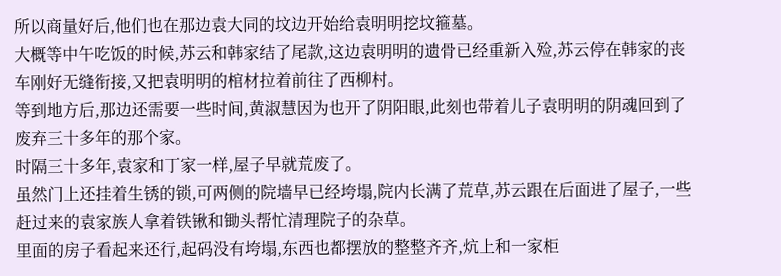所以商量好后,他们也在那边袁大同的坟边开始给袁明明挖坟箍墓。
大概等中午吃饭的时候,苏云和韩家结了尾款,这边袁明明的遗骨已经重新入殓,苏云停在韩家的丧车刚好无缝衔接,又把袁明明的棺材拉着前往了西柳村。
等到地方后,那边还需要一些时间,黄淑慧因为也开了阴阳眼,此刻也带着儿子袁明明的阴魂回到了废弃三十多年的那个家。
时隔三十多年,袁家和丁家一样,屋子早就荒废了。
虽然门上还挂着生锈的锁,可两侧的院墙早已经垮塌,院内长满了荒草,苏云跟在后面进了屋子,一些赶过来的袁家族人拿着铁锹和锄头帮忙清理院子的杂草。
里面的房子看起来还行,起码没有垮塌,东西也都摆放的整整齐齐,炕上和一家柜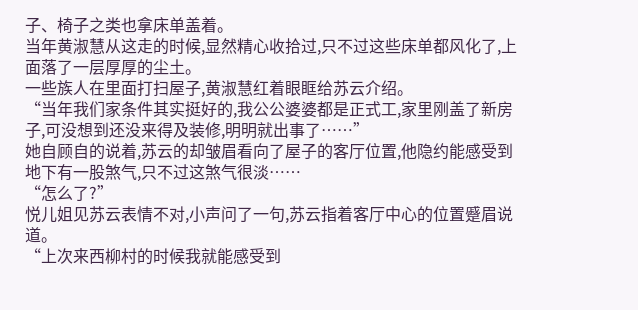子、椅子之类也拿床单盖着。
当年黄淑慧从这走的时候,显然精心收拾过,只不过这些床单都风化了,上面落了一层厚厚的尘土。
一些族人在里面打扫屋子,黄淑慧红着眼眶给苏云介绍。
“当年我们家条件其实挺好的,我公公婆婆都是正式工,家里刚盖了新房子,可没想到还没来得及装修,明明就出事了……”
她自顾自的说着,苏云的却皱眉看向了屋子的客厅位置,他隐约能感受到地下有一股煞气,只不过这煞气很淡……
“怎么了?”
悦儿姐见苏云表情不对,小声问了一句,苏云指着客厅中心的位置蹙眉说道。
“上次来西柳村的时候我就能感受到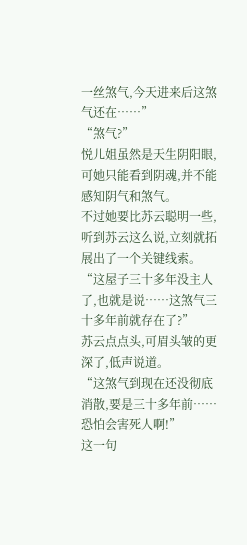一丝煞气,今天进来后这煞气还在……”
“煞气?”
悦儿姐虽然是天生阴阳眼,可她只能看到阴魂,并不能感知阴气和煞气。
不过她要比苏云聪明一些,听到苏云这么说,立刻就拓展出了一个关键线索。
“这屋子三十多年没主人了,也就是说……这煞气三十多年前就存在了?”
苏云点点头,可眉头皱的更深了,低声说道。
“这煞气到现在还没彻底消散,要是三十多年前……恐怕会害死人啊!”
这一句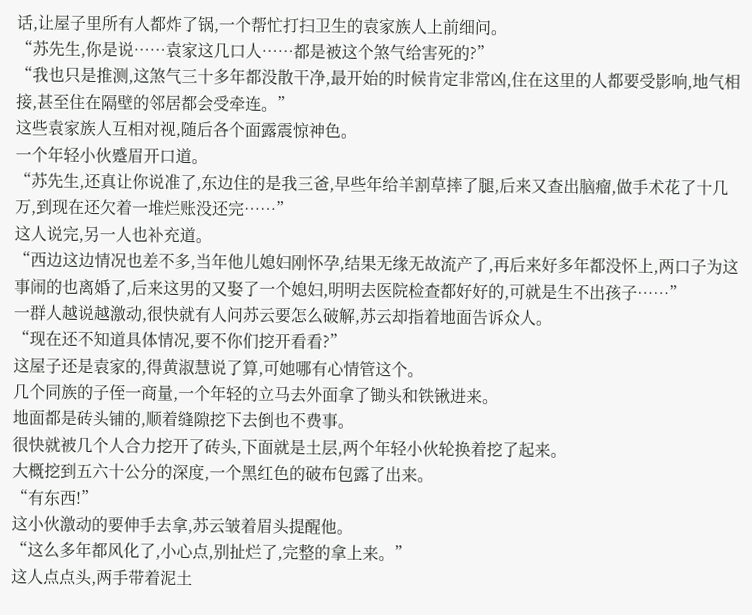话,让屋子里所有人都炸了锅,一个帮忙打扫卫生的袁家族人上前细问。
“苏先生,你是说……袁家这几口人……都是被这个煞气给害死的?”
“我也只是推测,这煞气三十多年都没散干净,最开始的时候肯定非常凶,住在这里的人都要受影响,地气相接,甚至住在隔壁的邻居都会受牵连。”
这些袁家族人互相对视,随后各个面露震惊神色。
一个年轻小伙蹙眉开口道。
“苏先生,还真让你说准了,东边住的是我三爸,早些年给羊割草摔了腿,后来又查出脑瘤,做手术花了十几万,到现在还欠着一堆烂账没还完……”
这人说完,另一人也补充道。
“西边这边情况也差不多,当年他儿媳妇刚怀孕,结果无缘无故流产了,再后来好多年都没怀上,两口子为这事闹的也离婚了,后来这男的又娶了一个媳妇,明明去医院检查都好好的,可就是生不出孩子……”
一群人越说越激动,很快就有人问苏云要怎么破解,苏云却指着地面告诉众人。
“现在还不知道具体情况,要不你们挖开看看?”
这屋子还是袁家的,得黄淑慧说了算,可她哪有心情管这个。
几个同族的子侄一商量,一个年轻的立马去外面拿了锄头和铁锹进来。
地面都是砖头铺的,顺着缝隙挖下去倒也不费事。
很快就被几个人合力挖开了砖头,下面就是土层,两个年轻小伙轮换着挖了起来。
大概挖到五六十公分的深度,一个黑红色的破布包露了出来。
“有东西!”
这小伙激动的要伸手去拿,苏云皱着眉头提醒他。
“这么多年都风化了,小心点,别扯烂了,完整的拿上来。”
这人点点头,两手带着泥土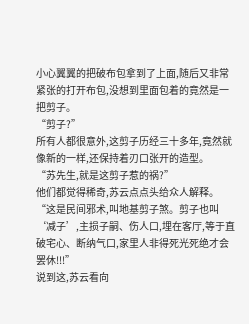小心翼翼的把破布包拿到了上面,随后又非常紧张的打开布包,没想到里面包着的竟然是一把剪子。
“剪子?”
所有人都很意外,这剪子历经三十多年,竟然就像新的一样,还保持着刃口张开的造型。
“苏先生,就是这剪子惹的祸?”
他们都觉得稀奇,苏云点点头给众人解释。
“这是民间邪术,叫地基剪子煞。剪子也叫‘减子’,主损子嗣、伤人口,埋在客厅,等于直破宅心、断纳气口,家里人非得死光死绝才会罢休!!!”
说到这,苏云看向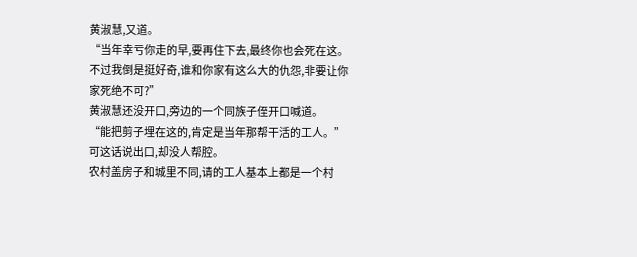黄淑慧,又道。
“当年幸亏你走的早,要再住下去,最终你也会死在这。不过我倒是挺好奇,谁和你家有这么大的仇怨,非要让你家死绝不可?”
黄淑慧还没开口,旁边的一个同族子侄开口喊道。
“能把剪子埋在这的,肯定是当年那帮干活的工人。”
可这话说出口,却没人帮腔。
农村盖房子和城里不同,请的工人基本上都是一个村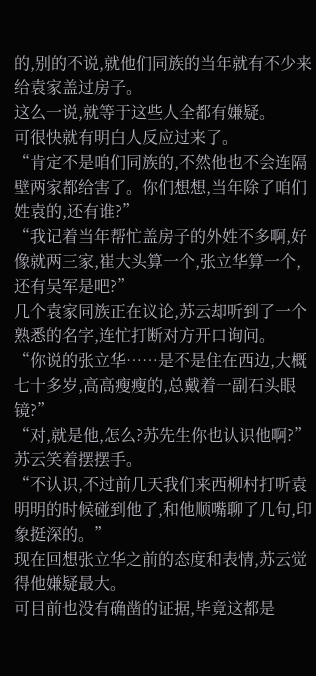的,别的不说,就他们同族的当年就有不少来给袁家盖过房子。
这么一说,就等于这些人全都有嫌疑。
可很快就有明白人反应过来了。
“肯定不是咱们同族的,不然他也不会连隔壁两家都给害了。你们想想,当年除了咱们姓袁的,还有谁?”
“我记着当年帮忙盖房子的外姓不多啊,好像就两三家,崔大头算一个,张立华算一个,还有吴军是吧?”
几个袁家同族正在议论,苏云却听到了一个熟悉的名字,连忙打断对方开口询问。
“你说的张立华……是不是住在西边,大概七十多岁,高高瘦瘦的,总戴着一副石头眼镜?”
“对,就是他,怎么?苏先生你也认识他啊?”
苏云笑着摆摆手。
“不认识,不过前几天我们来西柳村打听袁明明的时候碰到他了,和他顺嘴聊了几句,印象挺深的。”
现在回想张立华之前的态度和表情,苏云觉得他嫌疑最大。
可目前也没有确凿的证据,毕竟这都是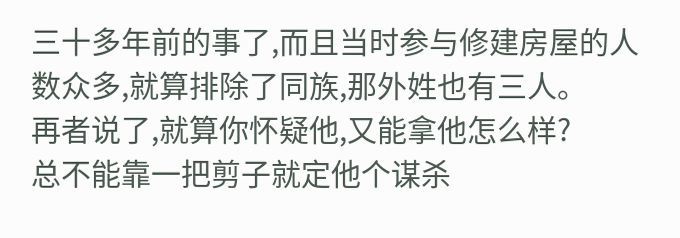三十多年前的事了,而且当时参与修建房屋的人数众多,就算排除了同族,那外姓也有三人。
再者说了,就算你怀疑他,又能拿他怎么样?
总不能靠一把剪子就定他个谋杀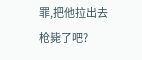罪,把他拉出去枪毙了吧?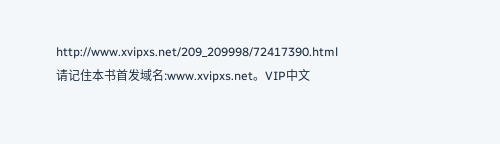http://www.xvipxs.net/209_209998/72417390.html
请记住本书首发域名:www.xvipxs.net。VIP中文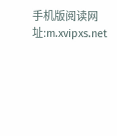手机版阅读网址:m.xvipxs.net